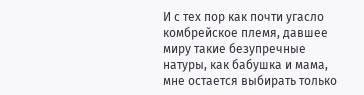И с тех пор как почти угасло комбрейское племя, давшее миру такие безупречные натуры, как бабушка и мама, мне остается выбирать только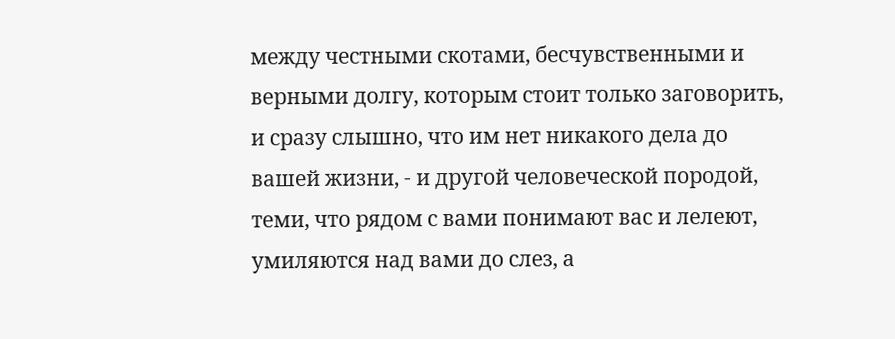между честными скотами, бесчувственными и верными долгу, которым стоит только заговорить, и сразу слышно, что им нет никакого дела до вашей жизни, - и другой человеческой породой, теми, что рядом с вами понимают вас и лелеют, умиляются над вами до слез, а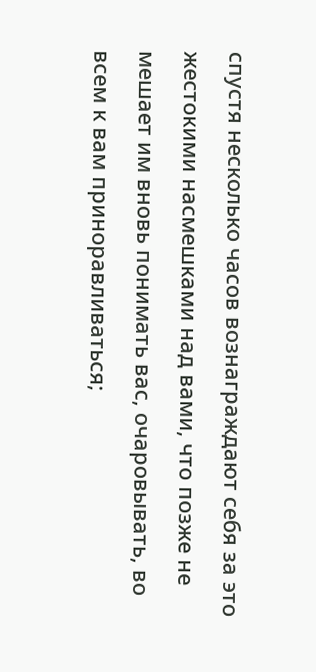спустя несколько часов вознаграждают себя за это жестокими насмешками над вами, что позже не мешает им вновь понимать вас, очаровывать, во всем к вам приноравливаться;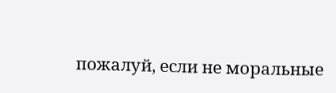пожалуй, если не моральные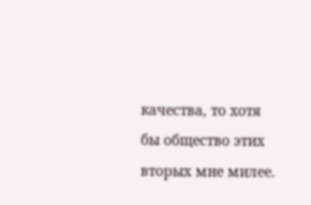качества, то хотя бы общество этих вторых мне милее.